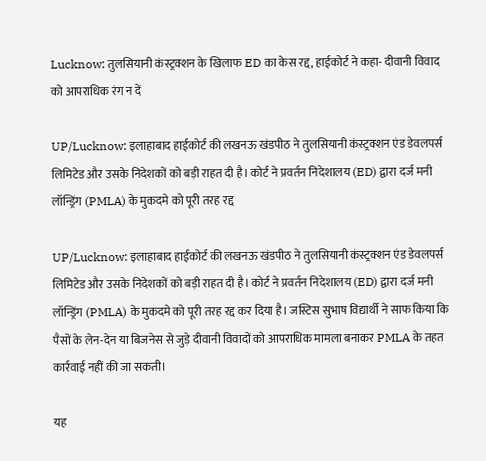Lucknow: तुलसियानी कंस्ट्रक्शन के खिलाफ ED का केस रद्द, हाईकोर्ट ने कहा- दीवानी विवाद को आपराधिक रंग न दें

UP/Lucknow: इलाहाबाद हाईकोर्ट की लखनऊ खंडपीठ ने तुलसियानी कंस्ट्रक्शन एंड डेवलपर्स लिमिटेड और उसके निदेशकों को बड़ी राहत दी है। कोर्ट ने प्रवर्तन निदेशालय (ED) द्वारा दर्ज मनी लॉन्ड्रिंग (PMLA) के मुकदमे को पूरी तरह रद्द

UP/Lucknow: इलाहाबाद हाईकोर्ट की लखनऊ खंडपीठ ने तुलसियानी कंस्ट्रक्शन एंड डेवलपर्स लिमिटेड और उसके निदेशकों को बड़ी राहत दी है। कोर्ट ने प्रवर्तन निदेशालय (ED) द्वारा दर्ज मनी लॉन्ड्रिंग (PMLA) के मुकदमे को पूरी तरह रद्द कर दिया है। जस्टिस सुभाष विद्यार्थी ने साफ किया कि पैसों के लेन-देन या बिजनेस से जुड़े दीवानी विवादों को आपराधिक मामला बनाकर PMLA के तहत कार्रवाई नहीं की जा सकती।

यह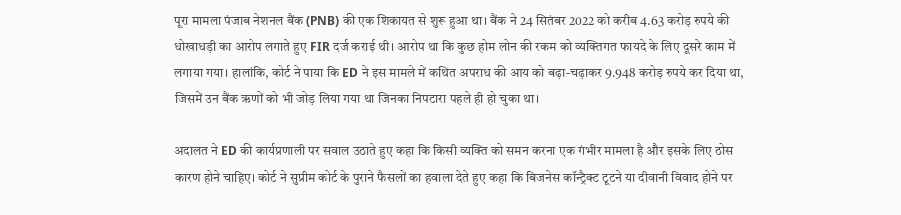पूरा मामला पंजाब नेशनल बैंक (PNB) की एक शिकायत से शुरू हुआ था। बैंक ने 24 सितंबर 2022 को करीब 4.63 करोड़ रुपये की धोखाधड़ी का आरोप लगाते हुए FIR दर्ज कराई थी। आरोप था कि कुछ होम लोन की रकम को व्यक्तिगत फायदे के लिए दूसरे काम में लगाया गया। हालांकि, कोर्ट ने पाया कि ED ने इस मामले में कथित अपराध की आय को बढ़ा-चढ़ाकर 9.948 करोड़ रुपये कर दिया था, जिसमें उन बैंक ऋणों को भी जोड़ लिया गया था जिनका निपटारा पहले ही हो चुका था।

अदालत ने ED की कार्यप्रणाली पर सवाल उठाते हुए कहा कि किसी व्यक्ति को समन करना एक गंभीर मामला है और इसके लिए ठोस कारण होने चाहिए। कोर्ट ने सुप्रीम कोर्ट के पुराने फैसलों का हवाला देते हुए कहा कि बिजनेस कॉन्ट्रैक्ट टूटने या दीवानी विवाद होने पर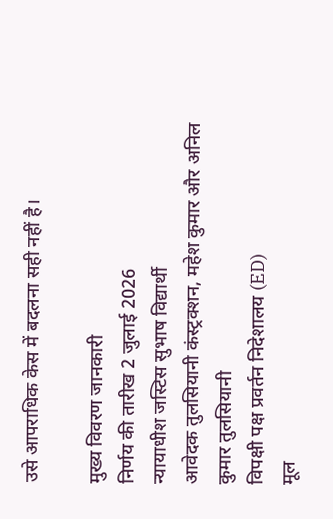उसे आपराधिक केस में बदलना सही नहीं है।

मुख्य विवरण जानकारी
निर्णय की तारीख 2 जुलाई 2026
न्यायाधीश जस्टिस सुभाष विद्यार्थी
आवेदक तुलसियानी कंस्ट्रक्शन, महेश कुमार और अनिल कुमार तुलसियानी
विपक्षी पक्ष प्रवर्तन निदेशालय (ED)
मूल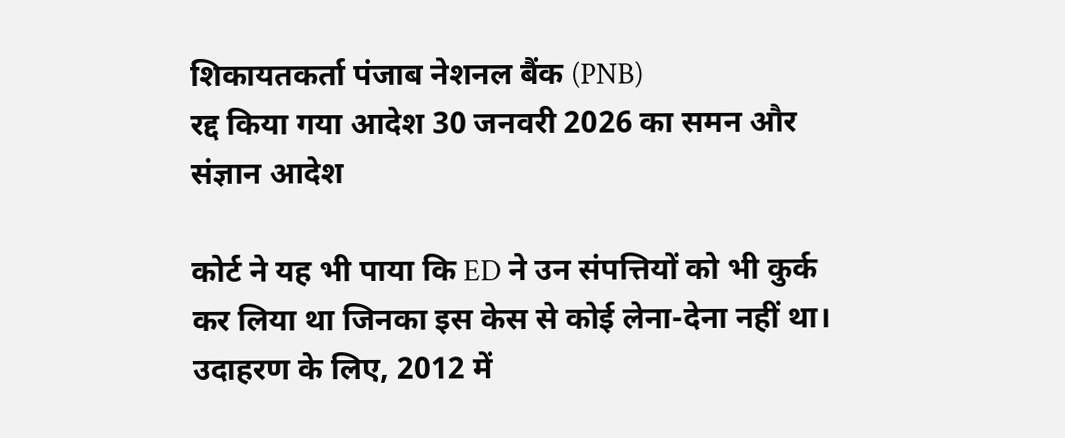शिकायतकर्ता पंजाब नेशनल बैंक (PNB)
रद्द किया गया आदेश 30 जनवरी 2026 का समन और संज्ञान आदेश

कोर्ट ने यह भी पाया कि ED ने उन संपत्तियों को भी कुर्क कर लिया था जिनका इस केस से कोई लेना-देना नहीं था। उदाहरण के लिए, 2012 में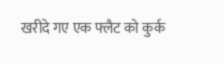खरीदे गए एक फ्लैट को कुर्क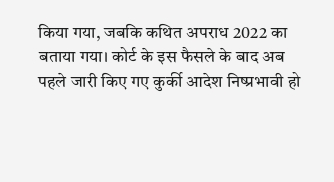किया गया, जबकि कथित अपराध 2022 का बताया गया। कोर्ट के इस फैसले के बाद अब पहले जारी किए गए कुर्की आदेश निष्प्रभावी हो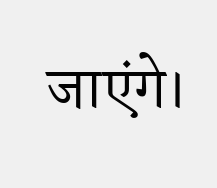जाएंगे।